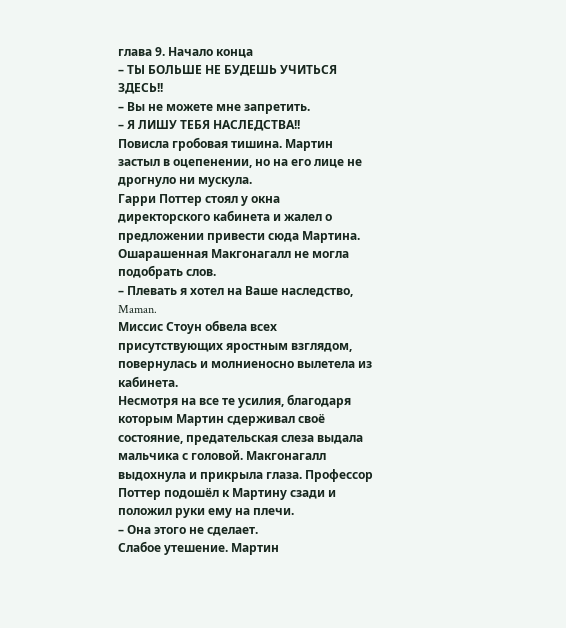глава 9. Начало конца
– ТЫ БОЛЬШЕ НЕ БУДЕШЬ УЧИТЬСЯ ЗДЕСЬ!!
– Вы не можете мне запретить.
– Я ЛИШУ ТЕБЯ НАСЛЕДСТВА!!
Повисла гробовая тишина. Мартин застыл в оцепенении, но на его лице не дрогнуло ни мускула.
Гарри Поттер стоял у окна директорского кабинета и жалел о предложении привести сюда Мартина.
Ошарашенная Макгонагалл не могла подобрать слов.
– Плевать я хотел на Ваше наследство, Maman.
Миссис Стоун обвела всех присутствующих яростным взглядом, повернулась и молниеносно вылетела из кабинета.
Несмотря на все те усилия, благодаря которым Мартин сдерживал своё состояние, предательская слеза выдала мальчика с головой. Макгонагалл выдохнула и прикрыла глаза. Профессор Поттер подошёл к Мартину сзади и положил руки ему на плечи.
– Она этого не сделает.
Слабое утешение. Мартин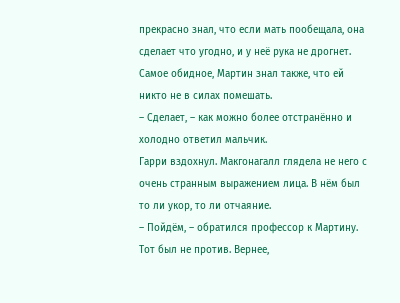прекрасно знал, что если мать пообещала, она сделает что угодно, и у неё рука не дрогнет. Самое обидное, Мартин знал также, что ей никто не в силах помешать.
– Сделает, – как можно более отстранённо и холодно ответил мальчик.
Гарри вздохнул. Макгонагалл глядела не него с очень странным выражением лица. В нём был то ли укор, то ли отчаяние.
– Пойдём, – обратился профессор к Мартину.
Тот был не против. Вернее,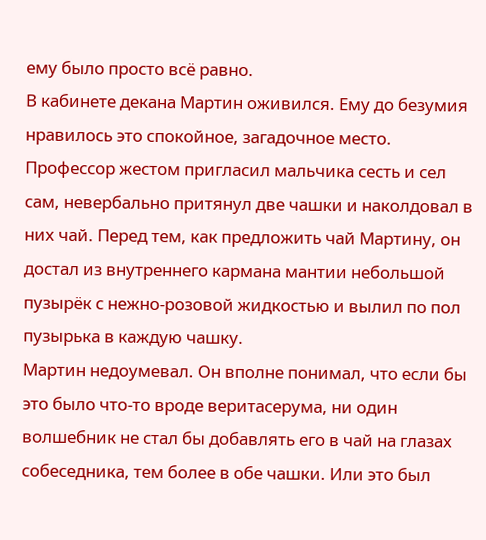ему было просто всё равно.
В кабинете декана Мартин оживился. Ему до безумия нравилось это спокойное, загадочное место.
Профессор жестом пригласил мальчика сесть и сел сам, невербально притянул две чашки и наколдовал в них чай. Перед тем, как предложить чай Мартину, он достал из внутреннего кармана мантии небольшой пузырёк с нежно-розовой жидкостью и вылил по пол пузырька в каждую чашку.
Мартин недоумевал. Он вполне понимал, что если бы это было что-то вроде веритасерума, ни один волшебник не стал бы добавлять его в чай на глазах собеседника, тем более в обе чашки. Или это был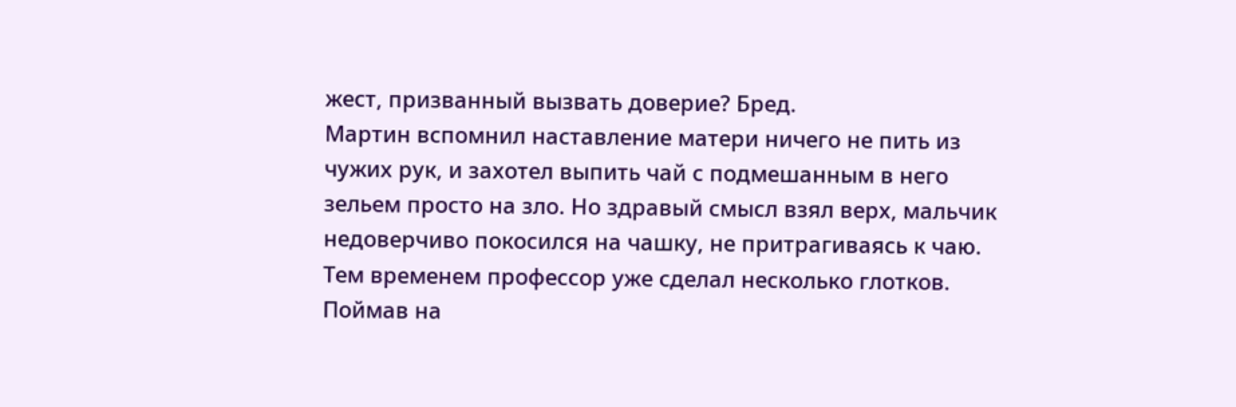жест, призванный вызвать доверие? Бред.
Мартин вспомнил наставление матери ничего не пить из чужих рук, и захотел выпить чай с подмешанным в него зельем просто на зло. Но здравый смысл взял верх, мальчик недоверчиво покосился на чашку, не притрагиваясь к чаю.
Тем временем профессор уже сделал несколько глотков. Поймав на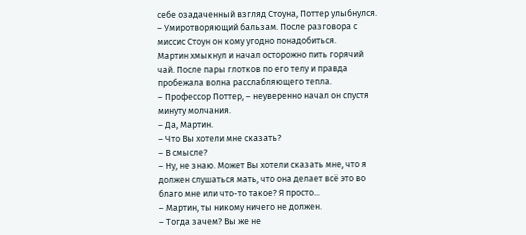себе озадаченный взгляд Стоуна, Поттер улыбнулся.
– Умиротворяющий бальзам. После разговора с миссис Стоун он кому угодно понадобиться.
Мартин хмыкнул и начал осторожно пить горячий чай. После пары глотков по его телу и правда пробежала волна расслабляющего тепла.
– Профессор Поттер, – неуверенно начал он спустя минуту молчания.
– Да, Мартин.
– Что Вы хотели мне сказать?
– В смысле?
– Ну, не знаю. Может Вы хотели сказать мне, что я должен слушаться мать, что она делает всё это во благо мне или что-то такое? Я просто...
– Мартин, ты никому ничего не должен.
– Тогда зачем? Вы же не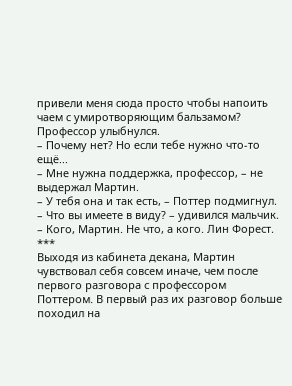привели меня сюда просто чтобы напоить чаем с умиротворяющим бальзамом?
Профессор улыбнулся.
– Почему нет? Но если тебе нужно что-то ещё...
– Мне нужна поддержка, профессор, – не выдержал Мартин.
– У тебя она и так есть, – Поттер подмигнул.
– Что вы имеете в виду? – удивился мальчик.
– Кого, Мартин. Не что, а кого. Лин Форест.
***
Выходя из кабинета декана, Мартин чувствовал себя совсем иначе, чем после первого разговора с профессором Поттером. В первый раз их разговор больше походил на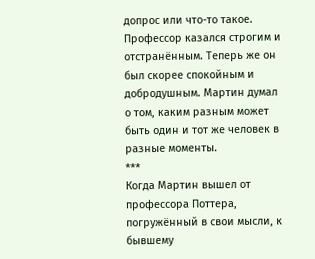допрос или что-то такое. Профессор казался строгим и отстранённым. Теперь же он был скорее спокойным и добродушным. Мартин думал о том, каким разным может быть один и тот же человек в разные моменты.
***
Когда Мартин вышел от профессора Поттера, погружённый в свои мысли, к бывшему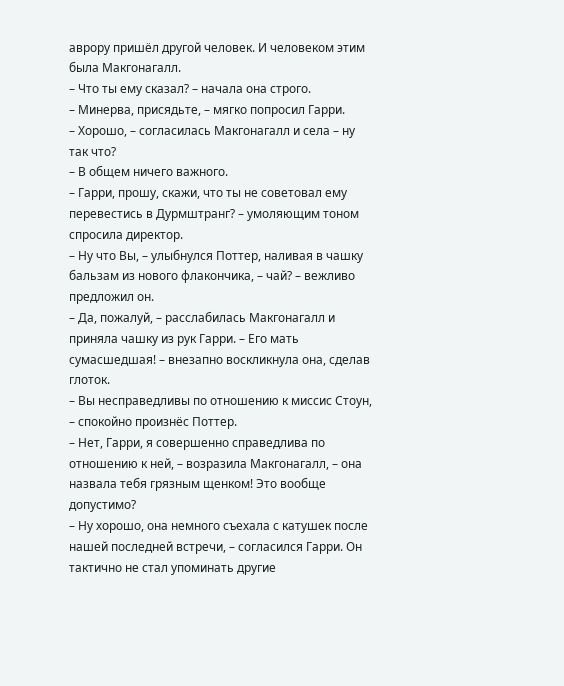аврору пришёл другой человек. И человеком этим была Макгонагалл.
– Что ты ему сказал? – начала она строго.
– Минерва, присядьте, – мягко попросил Гарри.
– Хорошо, – согласилась Макгонагалл и села – ну так что?
– В общем ничего важного.
– Гарри, прошу, скажи, что ты не советовал ему перевестись в Дурмштранг? – умоляющим тоном спросила директор.
– Ну что Вы, – улыбнулся Поттер, наливая в чашку бальзам из нового флакончика, – чай? – вежливо предложил он.
– Да, пожалуй, – расслабилась Макгонагалл и приняла чашку из рук Гарри. – Его мать сумасшедшая! – внезапно воскликнула она, сделав глоток.
– Вы несправедливы по отношению к миссис Стоун, – спокойно произнёс Поттер.
– Нет, Гарри, я совершенно справедлива по отношению к ней, – возразила Макгонагалл, – она назвала тебя грязным щенком! Это вообще допустимо?
– Ну хорошо, она немного съехала с катушек после нашей последней встречи, – согласился Гарри. Он тактично не стал упоминать другие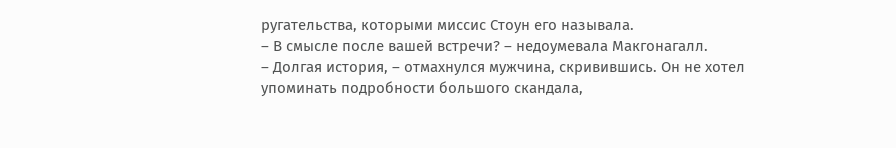ругательства, которыми миссис Стоун его называла.
– В смысле после вашей встречи? – недоумевала Макгонагалл.
– Долгая история, – отмахнулся мужчина, скривившись. Он не хотел упоминать подробности большого скандала,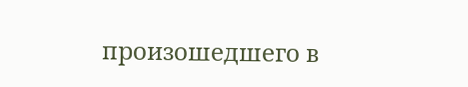произошедшего в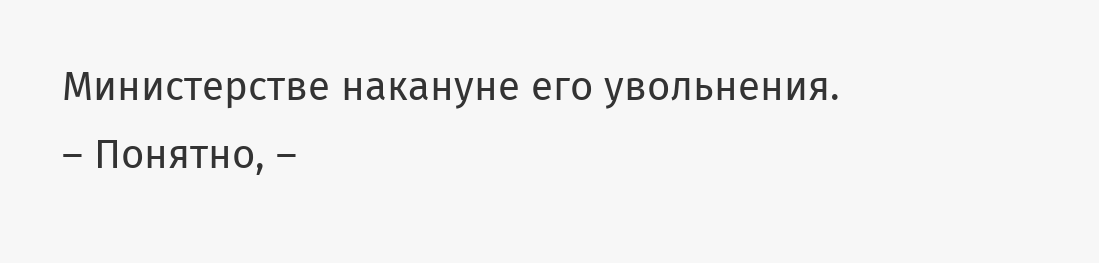Министерстве накануне его увольнения.
– Понятно, –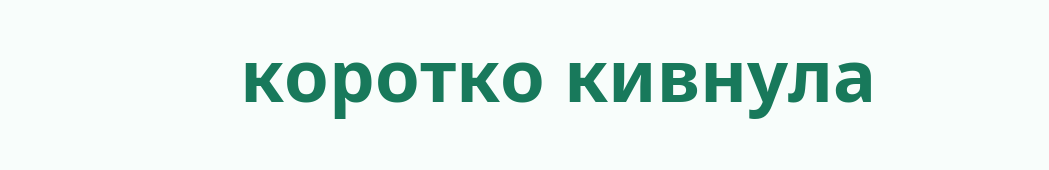коротко кивнула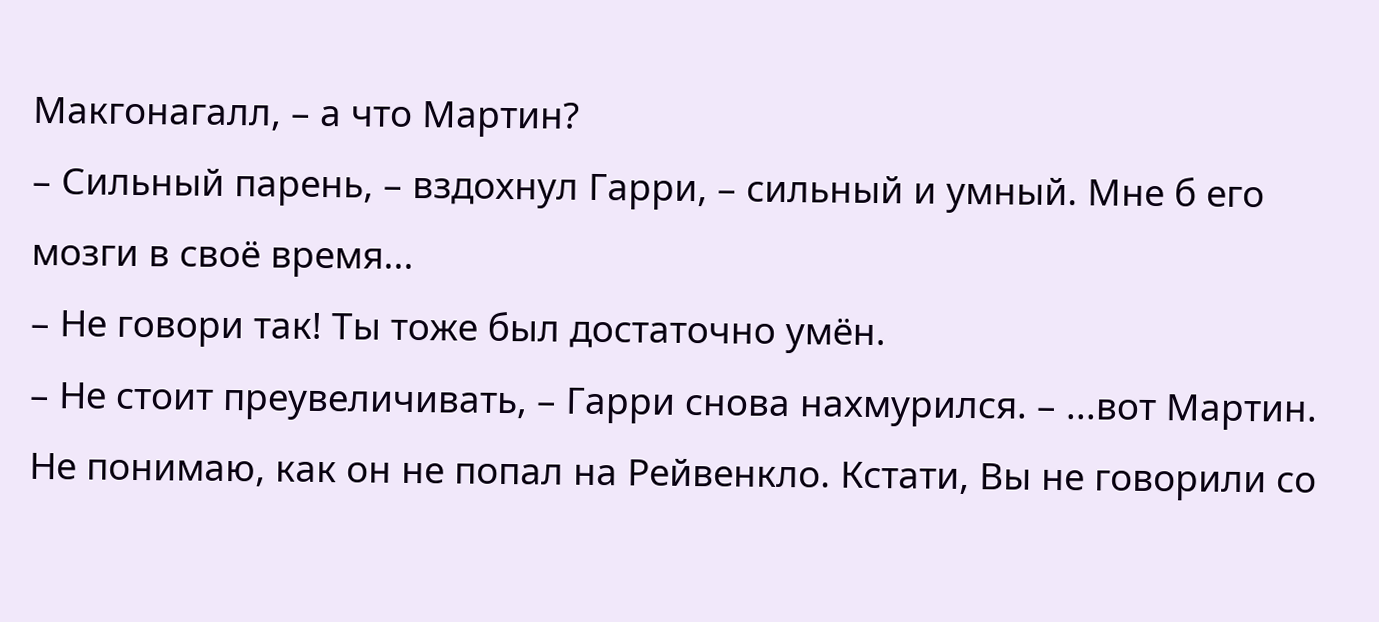Макгонагалл, – а что Мартин?
– Сильный парень, – вздохнул Гарри, – сильный и умный. Мне б его мозги в своё время...
– Не говори так! Ты тоже был достаточно умён.
– Не стоит преувеличивать, – Гарри снова нахмурился. – ...вот Мартин. Не понимаю, как он не попал на Рейвенкло. Кстати, Вы не говорили со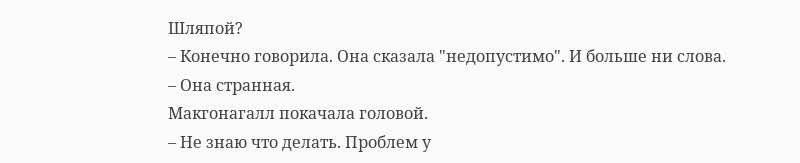Шляпой?
– Конечно говорила. Она сказала "недопустимо". И больше ни слова.
– Она странная.
Макгонагалл покачала головой.
– Не знаю что делать. Проблем у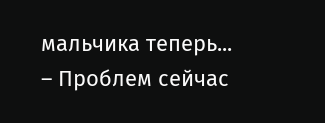мальчика теперь...
– Проблем сейчас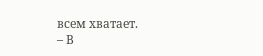всем хватает.
– В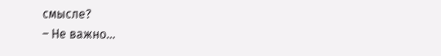смысле?
– Не важно...